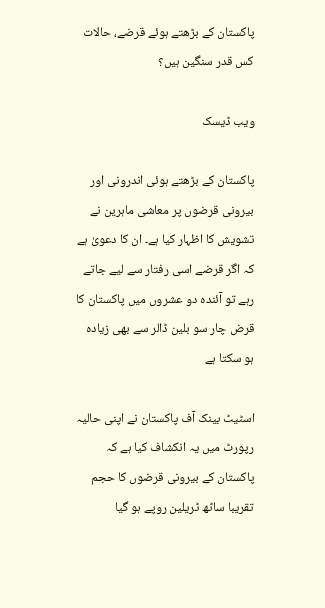پاکستان کے بڑھتے ہوئے قرضے، حالات کس قدر سنگین ہیں؟

ویب ڈیسک

پاکستان کے بڑھتے ہوئی اندرونی اور بیرونی قرضوں پر معاشی ماہرین نے تشویش کا اظہار کیا ہے۔ ان کا دعویٰ ہے کہ اگر قرضے اسی رفتار سے لیے جاتے رہے تو آئندہ دو عشروں میں پاکستان کا قرض چار سو بلین ڈالر سے بھی زیادہ ہو سکتا ہے

اسٹیٹ بینک آف پاکستان نے اپنی حالیہ رپورٹ میں یہ انکشاف کیا ہے کہ پاکستان کے بیرونی قرضوں کا حجم تقریبا ساٹھ ٹریلین روپے ہو گیا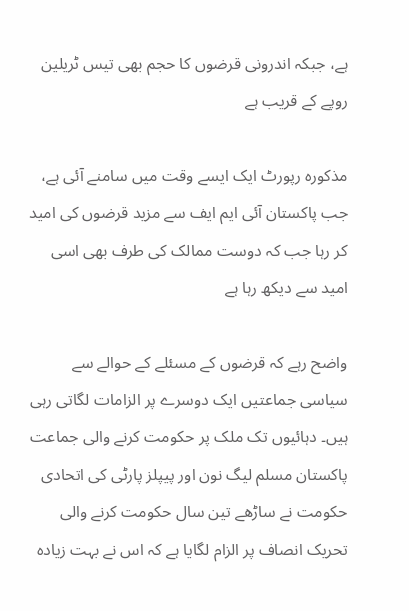ہے، جبکہ اندرونی قرضوں کا حجم بھی تیس ٹریلین روپے کے قریب ہے

مذکورہ رپورٹ ایک ایسے وقت میں سامنے آئی ہے، جب پاکستان آئی ایم ایف سے مزید قرضوں کی امید کر رہا جب کہ دوست ممالک کی طرف بھی اسی امید سے دیکھ رہا ہے

واضح رہے کہ قرضوں کے مسئلے کے حوالے سے سیاسی جماعتیں ایک دوسرے پر الزامات لگاتی رہی ہیں۔ دہائیوں تک ملک پر حکومت کرنے والی جماعت پاکستان مسلم لیگ نون اور پیپلز پارٹی کی اتحادی حکومت نے ساڑھے تین سال حکومت کرنے والی تحریک انصاف پر الزام لگایا ہے کہ اس نے بہت زیادہ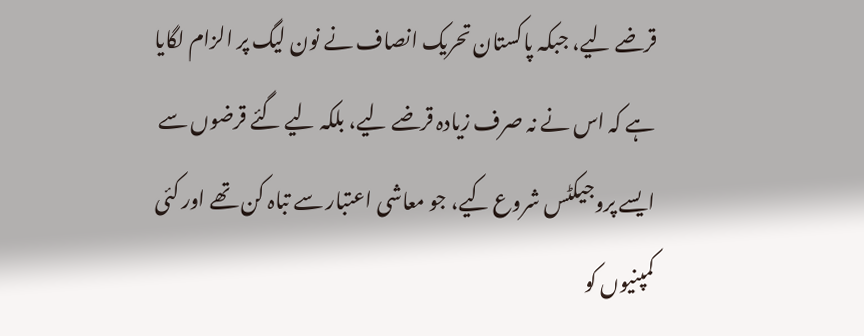قرضے لیے، جبکہ پاکستان تحریک انصاف نے نون لیگ پر الزام لگایا ہے کہ اس نے نہ صرف زیادہ قرضے لیے، بلکہ لیے گئے قرضوں سے ایسے پروجیکٹس شروع کیے، جو معاشی اعتبار سے تباہ کن تھے اور کئی کمپنیوں کو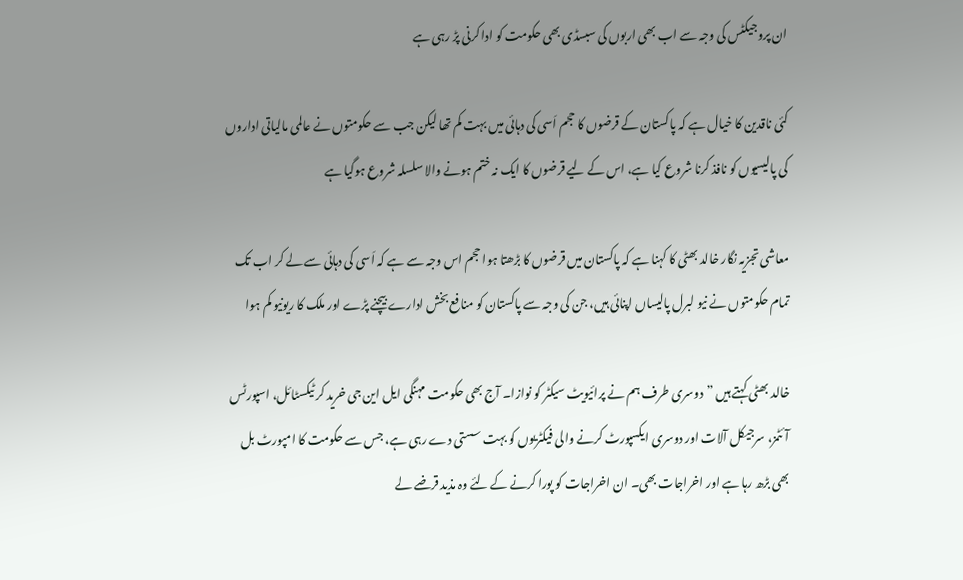ان پروجیکٹس کی وجہ سے اب بھی اربوں کی سبسڈی بھی حکومت کو ادا کرنی پڑ رہی ہے

کئی ناقدین کا خیال ہے کہ پاکستان کے قرضوں کا حجم اَسی کی دہائی میں بہت کم تھا لیکن جب سے حکومتوں نے عالمی مالیاتی اداروں کی پالیسیوں کو نافذ کرنا شروع کیا ہے، اس کے لیے قرضوں کا ایک نہ ختم ہونے والا سلسلہ شروع ہوگیا ہے

معاشی تجزیہ نگار خالد بھٹی کا کہنا ہے کہ پاکستان میں قرضوں کا بڑھتا ہوا حجم اس وجہ سے ہے کہ اَسی کی دہائی سے لے کر اب تک تمام حکومتوں نے نیو لبرل پالیساں اپنائی ہیں، جن کی وجہ سے پاکستان کو منافع بخش ادارے بیچنے پڑے اور ملک کا ریونیو کم ہوا

خالد بھٹی کہتے ہیں ”دوسری طرف ہم نے پرائیویٹ سیکٹر کو نوازا۔ آج بھی حکومت مہنگی ایل این جی خرید کر ٹیکسٹائل، اسپورٹس آئٹمز، سرجیکل آلات اور دوسری ایکسپورٹ کرنے والی فیکٹریوں کو بہت سستی دے رہی ہے، جس سے حکومت کا امپورٹ بل بھی بڑھ رہا ہے اور اخراجات بھی۔ ان اخراجات کو پورا کرنے کے لئے وہ مذید قرضے لے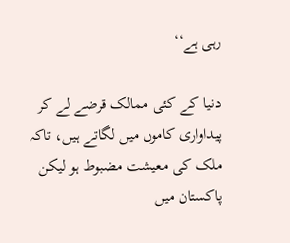رہی ہے‘‘

دنیا کے کئی ممالک قرضے لے کر پیداواری کاموں میں لگاتے ہیں، تاکہ ملک کی معیشت مضبوط ہو لیکن پاکستان میں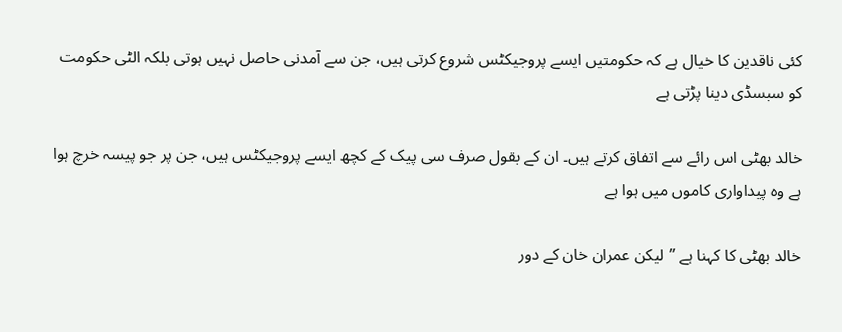کئی ناقدین کا خیال ہے کہ حکومتیں ایسے پروجیکٹس شروع کرتی ہیں، جن سے آمدنی حاصل نہیں ہوتی بلکہ الٹی حکومت کو سبسڈی دینا پڑتی ہے

خالد بھٹی اس رائے سے اتفاق کرتے ہیں۔ ان کے بقول صرف سی پیک کے کچھ ایسے پروجیکٹس ہیں، جن پر جو پیسہ خرچ ہوا ہے وہ پیداواری کاموں میں ہوا ہے

خالد بھٹی کا کہنا ہے ”لیکن عمران خان کے دور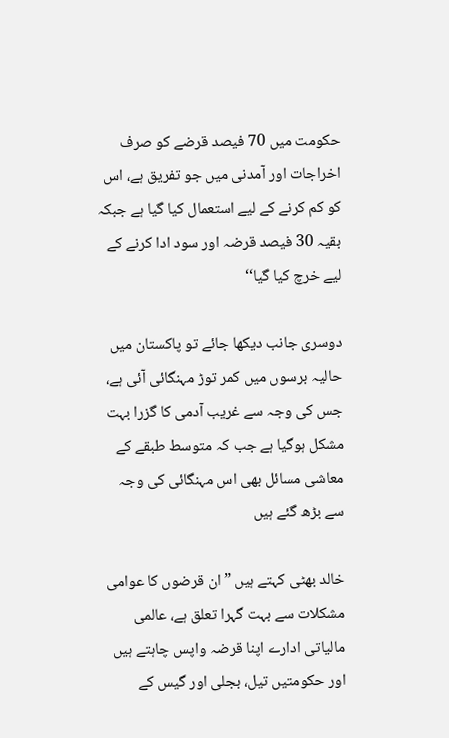حکومت میں 70 فیصد قرضے کو صرف اخراجات اور آمدنی میں جو تفریق ہے، اس کو کم کرنے کے لیے استعمال کیا گیا ہے جبکہ بقیہ 30 فیصد قرضہ اور سود ادا کرنے کے لیے خرچ کیا گیا‘‘

دوسری جانب دیکھا جائے تو پاکستان میں حالیہ برسوں میں کمر توڑ مہنگائی آئی ہے، جس کی وجہ سے غریب آدمی کا گزرا بہت مشکل ہوگیا ہے جب کہ متوسط طبقے کے معاشی مسائل بھی اس مہنگائی کی وجہ سے بڑھ گئے ہیں

خالد بھٹی کہتے ہیں ”ان قرضوں کا عوامی مشکلات سے بہت گہرا تعلق ہے، عالمی مالیاتی ادارے اپنا قرضہ واپس چاہتے ہیں اور حکومتیں تیل، بجلی اور گیس کے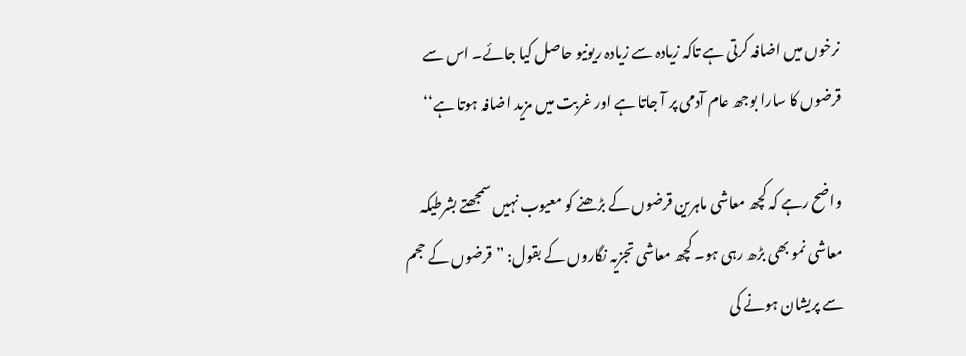نرخوں میں اضافہ کرتی ہے تاکہ زیادہ سے زیادہ ریونیو حاصل کیا جائے۔ اس سے قرضوں کا سارا بوجھ عام آدمی پر آ جاتا ہے اور غربت میں مزید اضافہ ہوتا ہے‘‘

واضح رہے کہ کچھ معاشی ماہرین قرضوں کے بڑھنے کو معیوب نہیں سمجھتے بشرطیکہ معاشی نمو بھی بڑھ رہی ہو۔ کچھ معاشی تجزیہ نگاروں کے بقول: ”قرضوں کے حجم سے پریشان ہونے کی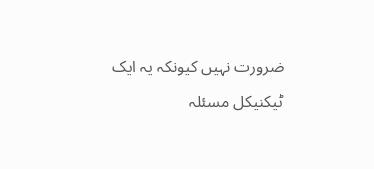ضرورت نہیں کیونکہ یہ ایک ٹیکنیکل مسئلہ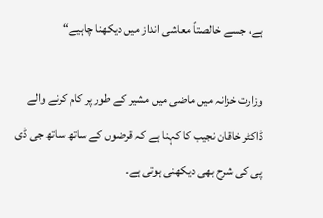ہے، جسے خالصتاً معاشی انداز میں دیکھنا چاہیے“

وزارت خزانہ میں ماضی میں مشیر کے طور پر کام کرنے والے ڈاکٹر خاقان نجیب کا کہنا ہے کہ قرضوں کے ساتھ ساتھ جی ڈی پی کی شرح بھی دیکھنی ہوتی ہے۔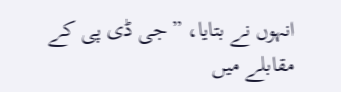انہوں نے بتایا، ”جی ڈی پی کے مقابلے میں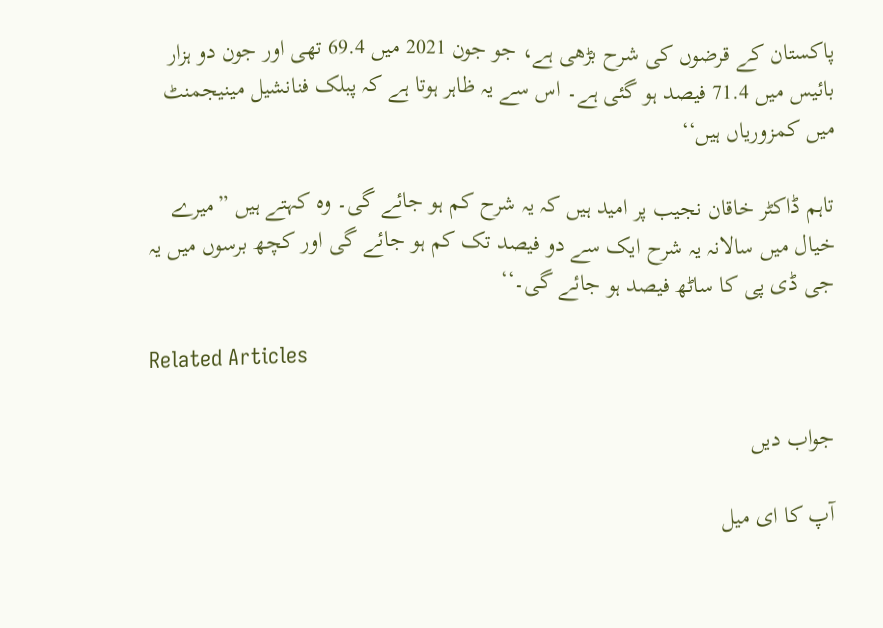پاکستان کے قرضوں کی شرح بڑھی ہے، جو جون 2021 میں 69.4 تھی اور جون دو ہزار بائیس میں 71.4 فیصد ہو گئی ہے۔ اس سے یہ ظاہر ہوتا ہے کہ پبلک فنانشیل مینیجمنٹ میں کمزوریاں ہیں‘‘

تاہم ڈاکٹر خاقان نجیب پر امید ہیں کہ یہ شرح کم ہو جائے گی۔ وہ کہتے ہیں ”میرے خیال میں سالانہ یہ شرح ایک سے دو فیصد تک کم ہو جائے گی اور کچھ برسوں میں یہ جی ڈی پی کا ساٹھ فیصد ہو جائے گی۔‘‘

Related Articles

جواب دیں

آپ کا ای میل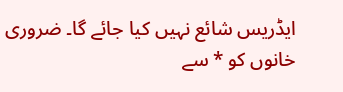ایڈریس شائع نہیں کیا جائے گا۔ ضروری خانوں کو * سے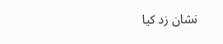نشان زد کیا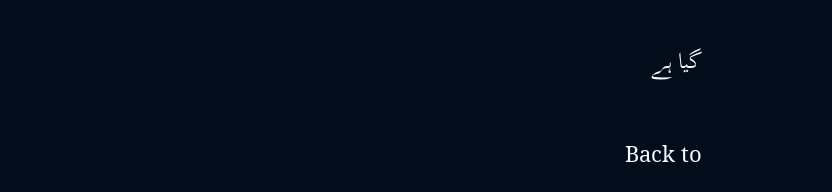گیا ہے

Back to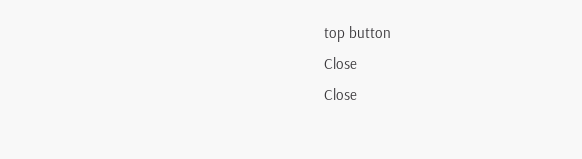top button
Close
Close